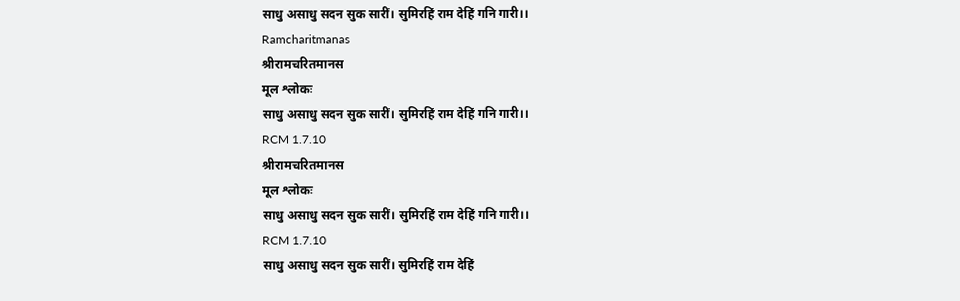साधु असाधु सदन सुक सारीं। सुमिरहिं राम देहिं गनि गारी।।
Ramcharitmanas
श्रीरामचरितमानस
मूल श्लोकः
साधु असाधु सदन सुक सारीं। सुमिरहिं राम देहिं गनि गारी।।
RCM 1.7.10
श्रीरामचरितमानस
मूल श्लोकः
साधु असाधु सदन सुक सारीं। सुमिरहिं राम देहिं गनि गारी।।
RCM 1.7.10
साधु असाधु सदन सुक सारीं। सुमिरहिं राम देहिं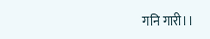गनि गारी।।